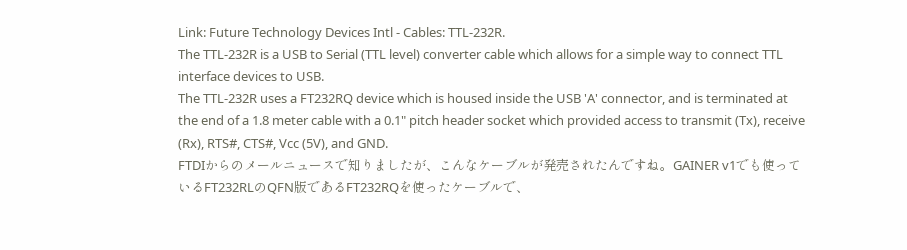Link: Future Technology Devices Intl - Cables: TTL-232R.
The TTL-232R is a USB to Serial (TTL level) converter cable which allows for a simple way to connect TTL interface devices to USB.
The TTL-232R uses a FT232RQ device which is housed inside the USB 'A' connector, and is terminated at the end of a 1.8 meter cable with a 0.1" pitch header socket which provided access to transmit (Tx), receive (Rx), RTS#, CTS#, Vcc (5V), and GND.
FTDIからのメールニュースで知りましたが、こんなケーブルが発売されたんですね。GAINER v1でも使っているFT232RLのQFN版であるFT232RQを使ったケーブルで、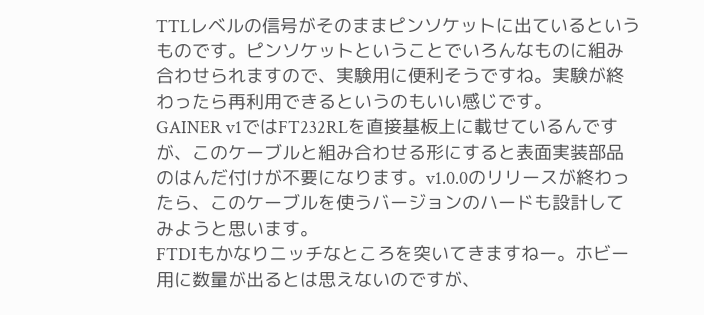TTLレベルの信号がそのままピンソケットに出ているというものです。ピンソケットということでいろんなものに組み合わせられますので、実験用に便利そうですね。実験が終わったら再利用できるというのもいい感じです。
GAINER v1ではFT232RLを直接基板上に載せているんですが、このケーブルと組み合わせる形にすると表面実装部品のはんだ付けが不要になります。v1.0.0のリリースが終わったら、このケーブルを使うバージョンのハードも設計してみようと思います。
FTDIもかなりニッチなところを突いてきますねー。ホビー用に数量が出るとは思えないのですが、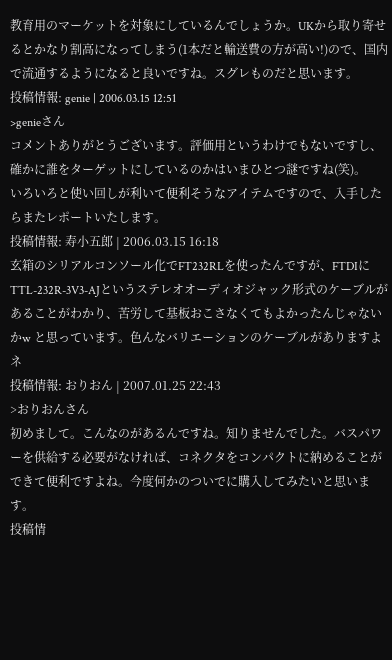教育用のマーケットを対象にしているんでしょうか。UKから取り寄せるとかなり割高になってしまう(1本だと輸送費の方が高い!)ので、国内で流通するようになると良いですね。スグレものだと思います。
投稿情報: genie | 2006.03.15 12:51
>genieさん
コメントありがとうございます。評価用というわけでもないですし、確かに誰をターゲットにしているのかはいまひとつ謎ですね(笑)。
いろいろと使い回しが利いて便利そうなアイテムですので、入手したらまたレポートいたします。
投稿情報: 寿小五郎 | 2006.03.15 16:18
玄箱のシリアルコンソール化でFT232RLを使ったんですが、FTDIにTTL-232R-3V3-AJというステレオオーディオジャック形式のケーブルがあることがわかり、苦労して基板おこさなくてもよかったんじゃないかw と思っています。色んなバリエーションのケーブルがありますよネ
投稿情報: おりおん | 2007.01.25 22:43
>おりおんさん
初めまして。こんなのがあるんですね。知りませんでした。バスパワーを供給する必要がなければ、コネクタをコンパクトに納めることができて便利ですよね。今度何かのついでに購入してみたいと思います。
投稿情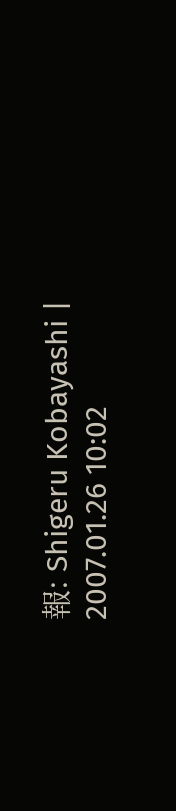報: Shigeru Kobayashi | 2007.01.26 10:02